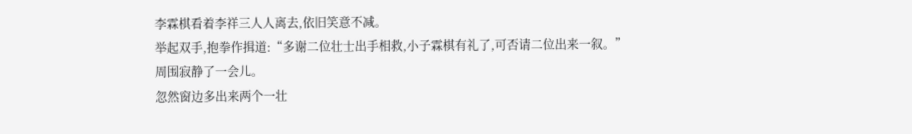李霖棋看着李祥三人人离去,依旧笑意不减。
举起双手,抱拳作揖道:“多谢二位壮士出手相救,小子霖棋有礼了,可否请二位出来一叙。”
周围寂静了一会儿。
忽然窗边多出来两个一壮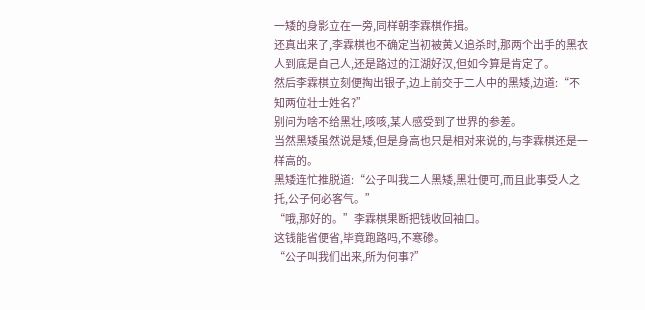一矮的身影立在一旁,同样朝李霖棋作揖。
还真出来了,李霖棋也不确定当初被黄乂追杀时,那两个出手的黑衣人到底是自己人,还是路过的江湖好汉,但如今算是肯定了。
然后李霖棋立刻便掏出银子,边上前交于二人中的黑矮,边道:“不知两位壮士姓名?”
别问为啥不给黑壮,咳咳,某人感受到了世界的参差。
当然黑矮虽然说是矮,但是身高也只是相对来说的,与李霖棋还是一样高的。
黑矮连忙推脱道:“公子叫我二人黑矮,黑壮便可,而且此事受人之托,公子何必客气。”
“哦,那好的。”李霖棋果断把钱收回袖口。
这钱能省便省,毕竟跑路吗,不寒碜。
“公子叫我们出来,所为何事?”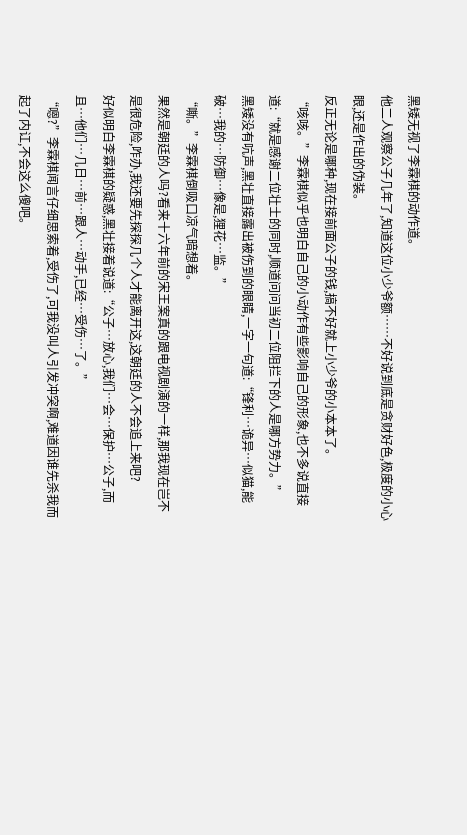黑矮无视了李霖棋的动作道。
他二人观察公子几年了,知道这位小少爷额……不好说到底是贪财好色,极度的小心眼,还是作出的伪装。
反正无论是哪种,现在接前面公子的钱,搞不好就上小少爷的小本本了。
“咳咳。”李霖棋似乎也明白自己的小动作有些影响自己的形象,也不多说直接道:“就是感谢二位壮士的同时,顺道问问当初二位阻拦下的人是哪方势力。”
黑矮没有吭声,黑壮直接露出被伤到的眼睛,一字一句道:“锋利…诡异…似猫,能破…我的…防御…像是,狸花…监。”
“嘶。”李霖棋倒吸口凉气暗想着。
果然是朝廷的人吗?看来十六年前的宋王案真的跟电视剧演的一样,那我现在岂不是很危险,咋办,我还要先探探几个人才能离开这,这朝廷的人不会追上来吧?
好似明白李霖棋的疑惑,黑壮接着说道:“公子…放心,我们…会…保护…公子,而且…他们…几日…前…跟人…动手,已经…受伤…了。”
“嗯?”李霖棋闻言仔细思索着,受伤了,可我没叫人引发冲突啊,难道因谁先杀我而起了内讧,不会这么傻吧。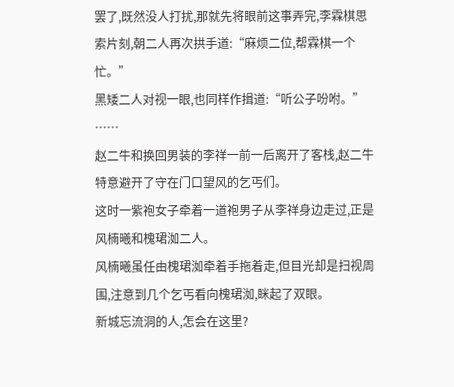罢了,既然没人打扰,那就先将眼前这事弄完,李霖棋思索片刻,朝二人再次拱手道:“麻烦二位,帮霖棋一个忙。”
黑矮二人对视一眼,也同样作揖道:“听公子吩咐。”
……
赵二牛和换回男装的李祥一前一后离开了客栈,赵二牛特意避开了守在门口望风的乞丐们。
这时一紫袍女子牵着一道袍男子从李祥身边走过,正是风楠曦和槐珺洳二人。
风楠曦虽任由槐珺洳牵着手拖着走,但目光却是扫视周围,注意到几个乞丐看向槐珺洳,眯起了双眼。
新城忘流洞的人,怎会在这里?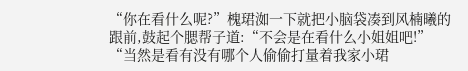“你在看什么呢?”槐珺洳一下就把小脑袋凑到风楠曦的跟前,鼓起个腮帮子道:“不会是在看什么小姐姐吧!”
“当然是看有没有哪个人偷偷打量着我家小珺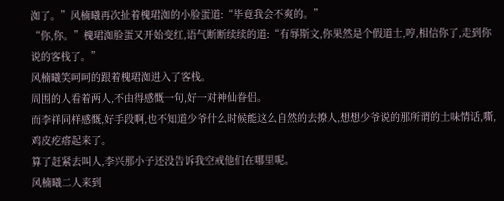洳了。”风楠曦再次扯着槐珺洳的小脸蛋道:“毕竟我会不爽的。”
“你,你。”槐珺洳脸蛋又开始变红,语气断断续续的道:“有辱斯文,你果然是个假道士,哼,相信你了,走到你说的客栈了。”
风楠曦笑呵呵的跟着槐珺洳进入了客栈。
周围的人看着两人,不由得感慨一句,好一对神仙眷侣。
而李祥同样感慨,好手段啊,也不知道少爷什么时候能这么自然的去撩人,想想少爷说的那所谓的土味情话,嘶,鸡皮疙瘩起来了。
算了赶紧去叫人,李兴那小子还没告诉我空戒他们在哪里呢。
风楠曦二人来到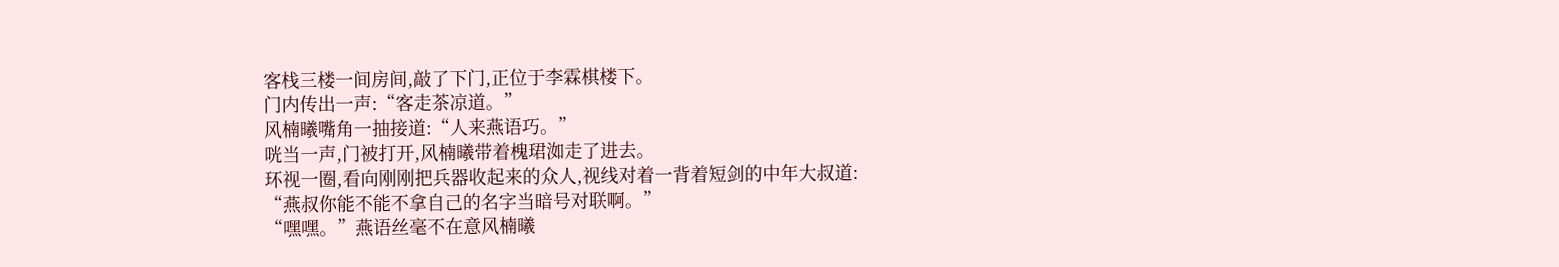客栈三楼一间房间,敲了下门,正位于李霖棋楼下。
门内传出一声:“客走茶凉道。”
风楠曦嘴角一抽接道:“人来燕语巧。”
咣当一声,门被打开,风楠曦带着槐珺洳走了进去。
环视一圈,看向刚刚把兵器收起来的众人,视线对着一背着短剑的中年大叔道:
“燕叔你能不能不拿自己的名字当暗号对联啊。”
“嘿嘿。”燕语丝毫不在意风楠曦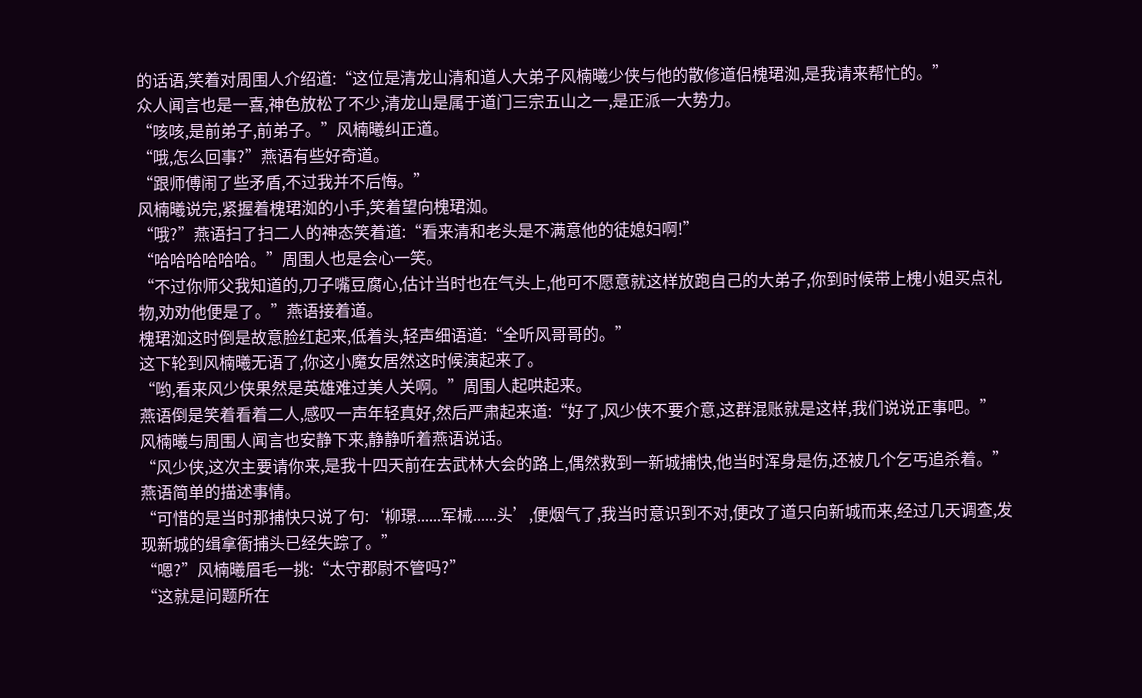的话语,笑着对周围人介绍道:“这位是清龙山清和道人大弟子风楠曦少侠与他的散修道侣槐珺洳,是我请来帮忙的。”
众人闻言也是一喜,神色放松了不少,清龙山是属于道门三宗五山之一,是正派一大势力。
“咳咳,是前弟子,前弟子。”风楠曦纠正道。
“哦,怎么回事?”燕语有些好奇道。
“跟师傅闹了些矛盾,不过我并不后悔。”
风楠曦说完,紧握着槐珺洳的小手,笑着望向槐珺洳。
“哦?”燕语扫了扫二人的神态笑着道:“看来清和老头是不满意他的徒媳妇啊!”
“哈哈哈哈哈哈。”周围人也是会心一笑。
“不过你师父我知道的,刀子嘴豆腐心,估计当时也在气头上,他可不愿意就这样放跑自己的大弟子,你到时候带上槐小姐买点礼物,劝劝他便是了。”燕语接着道。
槐珺洳这时倒是故意脸红起来,低着头,轻声细语道:“全听风哥哥的。”
这下轮到风楠曦无语了,你这小魔女居然这时候演起来了。
“哟,看来风少侠果然是英雄难过美人关啊。”周围人起哄起来。
燕语倒是笑着看着二人,感叹一声年轻真好,然后严肃起来道:“好了,风少侠不要介意,这群混账就是这样,我们说说正事吧。”
风楠曦与周围人闻言也安静下来,静静听着燕语说话。
“风少侠,这次主要请你来,是我十四天前在去武林大会的路上,偶然救到一新城捕快,他当时浑身是伤,还被几个乞丐追杀着。”
燕语简单的描述事情。
“可惜的是当时那捕快只说了句:‘柳璟......军械......头’,便烟气了,我当时意识到不对,便改了道只向新城而来,经过几天调查,发现新城的缉拿衙捕头已经失踪了。”
“嗯?”风楠曦眉毛一挑:“太守郡尉不管吗?”
“这就是问题所在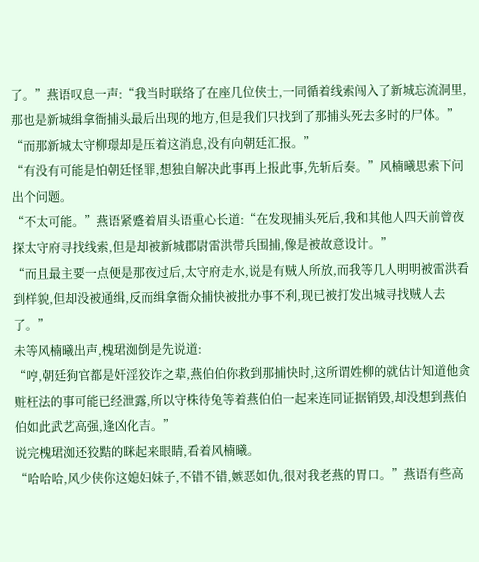了。”燕语叹息一声:“我当时联络了在座几位侠士,一同循着线索闯入了新城忘流洞里,那也是新城缉拿衙捕头最后出现的地方,但是我们只找到了那捕头死去多时的尸体。”
“而那新城太守柳璟却是压着这消息,没有向朝廷汇报。”
“有没有可能是怕朝廷怪罪,想独自解决此事再上报此事,先斩后奏。”风楠曦思索下问出个问题。
“不太可能。”燕语紧蹙着眉头语重心长道:“在发现捕头死后,我和其他人四天前曾夜探太守府寻找线索,但是却被新城郡尉雷洪带兵围捕,像是被故意设计。”
“而且最主要一点便是那夜过后,太守府走水,说是有贼人所放,而我等几人明明被雷洪看到样貌,但却没被通缉,反而缉拿衙众捕快被批办事不利,现已被打发出城寻找贼人去了。”
未等风楠曦出声,槐珺洳倒是先说道:
“哼,朝廷狗官都是奸淫狡诈之辈,燕伯伯你救到那捕快时,这所谓姓柳的就估计知道他贪赃枉法的事可能已经泄露,所以守株待兔等着燕伯伯一起来连同证据销毁,却没想到燕伯伯如此武艺高强,逢凶化吉。”
说完槐珺洳还狡黠的眯起来眼睛,看着风楠曦。
“哈哈哈,风少侠你这媳妇妹子,不错不错,嫉恶如仇,很对我老燕的胃口。”燕语有些高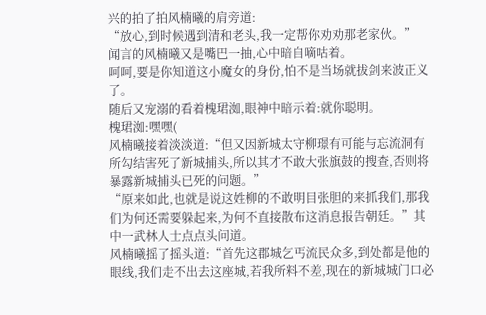兴的拍了拍风楠曦的肩旁道:
“放心,到时候遇到清和老头,我一定帮你劝劝那老家伙。”
闻言的风楠曦又是嘴巴一抽,心中暗自嘀咕着。
呵呵,要是你知道这小魔女的身份,怕不是当场就拔剑来波正义了。
随后又宠溺的看着槐珺洳,眼神中暗示着:就你聪明。
槐珺洳:嘿嘿(
风楠曦接着淡淡道:“但又因新城太守柳璟有可能与忘流洞有所勾结害死了新城捕头,所以其才不敢大张旗鼓的搜查,否则将暴露新城捕头已死的问题。”
“原来如此,也就是说这姓柳的不敢明目张胆的来抓我们,那我们为何还需要躲起来,为何不直接散布这消息报告朝廷。”其中一武林人士点点头问道。
风楠曦摇了摇头道:“首先这郡城乞丐流民众多,到处都是他的眼线,我们走不出去这座城,若我所料不差,现在的新城城门口必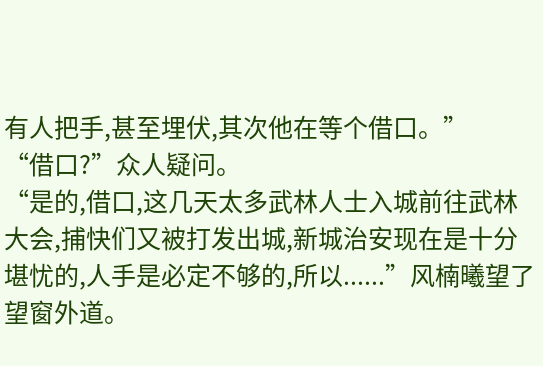有人把手,甚至埋伏,其次他在等个借口。”
“借口?”众人疑问。
“是的,借口,这几天太多武林人士入城前往武林大会,捕快们又被打发出城,新城治安现在是十分堪忧的,人手是必定不够的,所以......”风楠曦望了望窗外道。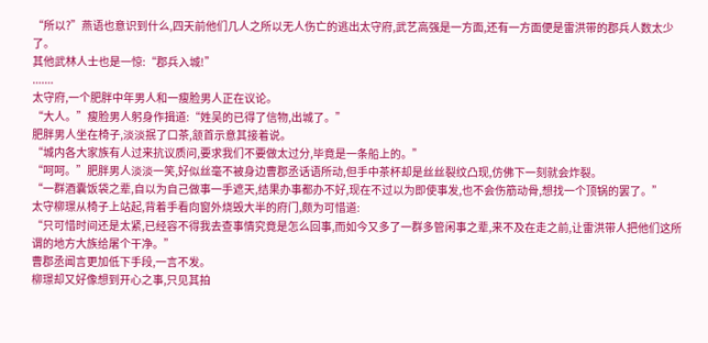“所以?”燕语也意识到什么,四天前他们几人之所以无人伤亡的逃出太守府,武艺高强是一方面,还有一方面便是雷洪带的郡兵人数太少了。
其他武林人士也是一惊:“郡兵入城!”
.......
太守府,一个肥胖中年男人和一瘦脸男人正在议论。
“大人。”瘦脸男人躬身作揖道:“姓吴的已得了信物,出城了。”
肥胖男人坐在椅子,淡淡抿了口茶,颔首示意其接着说。
“城内各大家族有人过来抗议质问,要求我们不要做太过分,毕竟是一条船上的。”
“呵呵。”肥胖男人淡淡一笑,好似丝毫不被身边曹郡丞话语所动,但手中茶杯却是丝丝裂纹凸现,仿佛下一刻就会炸裂。
“一群酒囊饭袋之辈,自以为自己做事一手遮天,结果办事都办不好,现在不过以为即使事发,也不会伤筋动骨,想找一个顶锅的罢了。”
太守柳璟从椅子上站起,背着手看向窗外烧毁大半的府门,颇为可惜道:
“只可惜时间还是太紧,已经容不得我去查事情究竟是怎么回事,而如今又多了一群多管闲事之辈,来不及在走之前,让雷洪带人把他们这所谓的地方大族给屠个干净。”
曹郡丞闻言更加低下手段,一言不发。
柳璟却又好像想到开心之事,只见其拍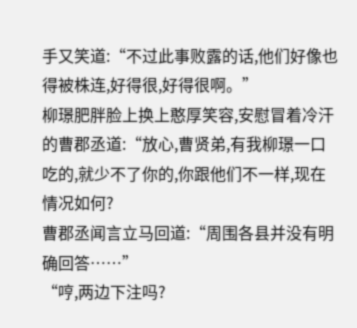手又笑道:“不过此事败露的话,他们好像也得被株连,好得很,好得很啊。”
柳璟肥胖脸上换上憨厚笑容,安慰冒着冷汗的曹郡丞道:“放心,曹贤弟,有我柳璟一口吃的,就少不了你的,你跟他们不一样,现在情况如何?
曹郡丞闻言立马回道:“周围各县并没有明确回答……”
“哼,两边下注吗?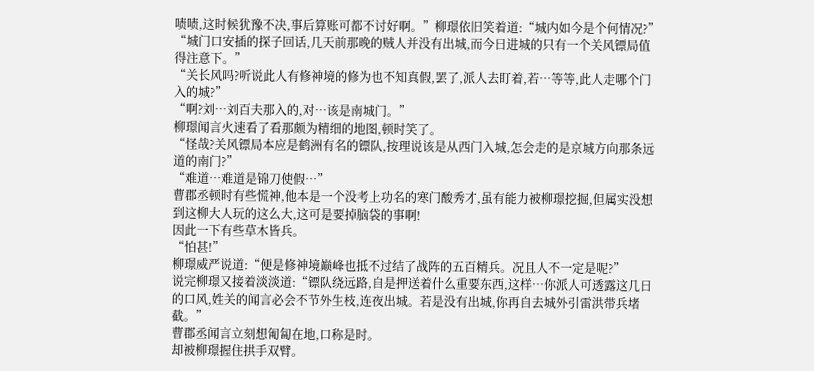啧啧,这时候犹豫不决,事后算账可都不讨好啊。”柳璟依旧笑着道:“城内如今是个何情况?”
“城门口安插的探子回话,几天前那晚的贼人并没有出城,而今日进城的只有一个关风镖局值得注意下。”
“关长风吗?听说此人有修神境的修为也不知真假,罢了,派人去盯着,若…等等,此人走哪个门入的城?”
“啊?刘…刘百夫那入的,对…该是南城门。”
柳璟闻言火速看了看那颇为精细的地图,顿时笑了。
“怪哉?关风镖局本应是鹤洲有名的镖队,按理说该是从西门入城,怎会走的是京城方向那条远道的南门?”
“难道…难道是锦刀使假…”
曹郡丞顿时有些慌神,他本是一个没考上功名的寒门酸秀才,虽有能力被柳璟挖掘,但属实没想到这柳大人玩的这么大,这可是要掉脑袋的事啊!
因此一下有些草木皆兵。
“怕甚!”
柳璟威严说道:“便是修神境巅峰也抵不过结了战阵的五百精兵。况且人不一定是呢?”
说完柳璟又接着淡淡道:“镖队绕远路,自是押送着什么重要东西,这样…你派人可透露这几日的口风,姓关的闻言必会不节外生枝,连夜出城。若是没有出城,你再自去城外引雷洪带兵堵截。”
曹郡丞闻言立刻想匍匐在地,口称是时。
却被柳璟握住拱手双臂。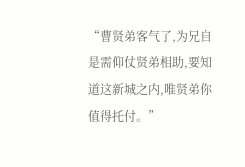“曹贤弟客气了,为兄自是需仰仗贤弟相助,要知道这新城之内,唯贤弟你值得托付。”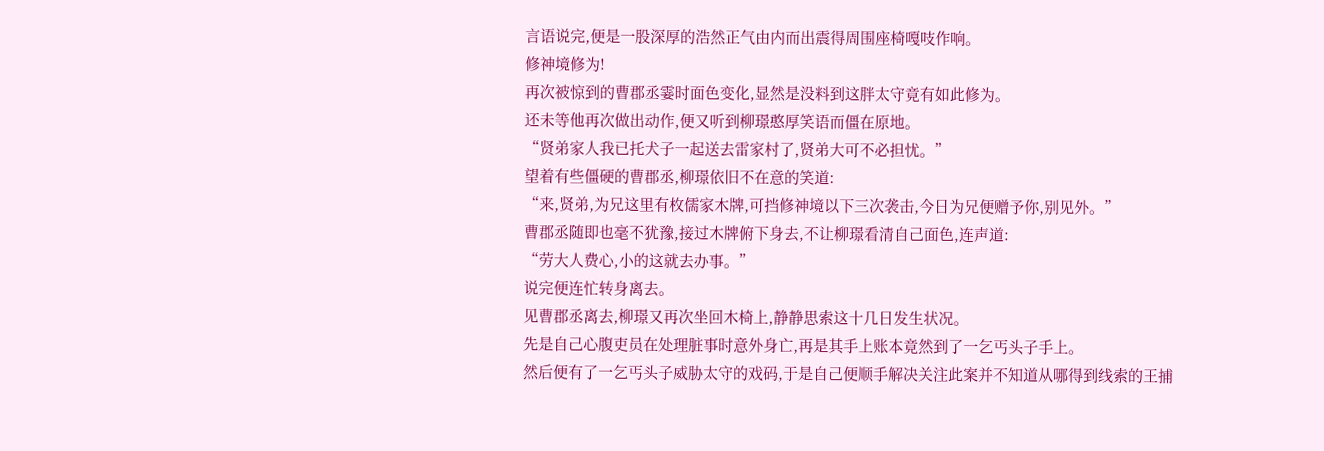言语说完,便是一股深厚的浩然正气由内而出震得周围座椅嘎吱作响。
修神境修为!
再次被惊到的曹郡丞霎时面色变化,显然是没料到这胖太守竟有如此修为。
还未等他再次做出动作,便又听到柳璟憨厚笑语而僵在原地。
“贤弟家人我已托犬子一起送去雷家村了,贤弟大可不必担忧。”
望着有些僵硬的曹郡丞,柳璟依旧不在意的笑道:
“来,贤弟,为兄这里有枚儒家木牌,可挡修神境以下三次袭击,今日为兄便赠予你,别见外。”
曹郡丞随即也毫不犹豫,接过木牌俯下身去,不让柳璟看清自己面色,连声道:
“劳大人费心,小的这就去办事。”
说完便连忙转身离去。
见曹郡丞离去,柳璟又再次坐回木椅上,静静思索这十几日发生状况。
先是自己心腹吏员在处理脏事时意外身亡,再是其手上账本竟然到了一乞丐头子手上。
然后便有了一乞丐头子威胁太守的戏码,于是自己便顺手解决关注此案并不知道从哪得到线索的王捕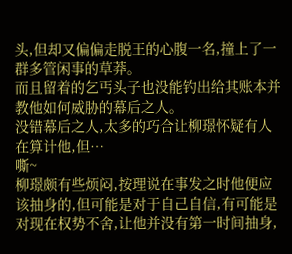头,但却又偏偏走脱王的心腹一名,撞上了一群多管闲事的草莽。
而且留着的乞丐头子也没能钓出给其账本并教他如何威胁的幕后之人。
没错幕后之人,太多的巧合让柳璟怀疑有人在算计他,但…
嘶~
柳璟颇有些烦闷,按理说在事发之时他便应该抽身的,但可能是对于自己自信,有可能是对现在权势不舍,让他并没有第一时间抽身,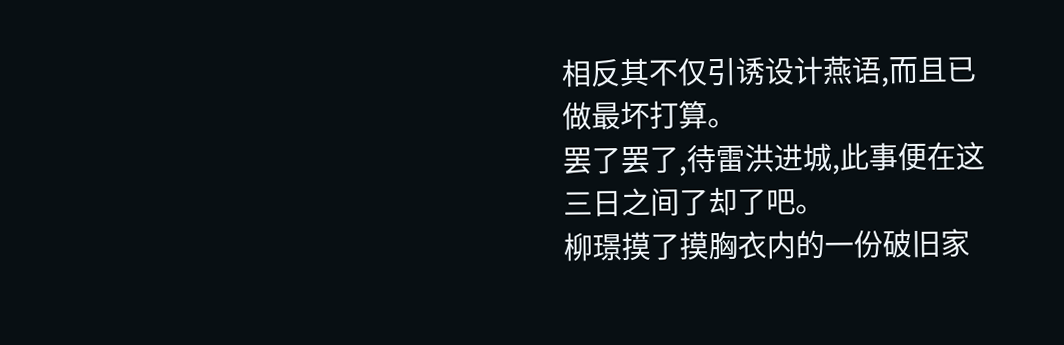相反其不仅引诱设计燕语,而且已做最坏打算。
罢了罢了,待雷洪进城,此事便在这三日之间了却了吧。
柳璟摸了摸胸衣内的一份破旧家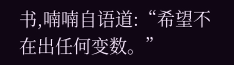书,喃喃自语道:“希望不在出任何变数。”